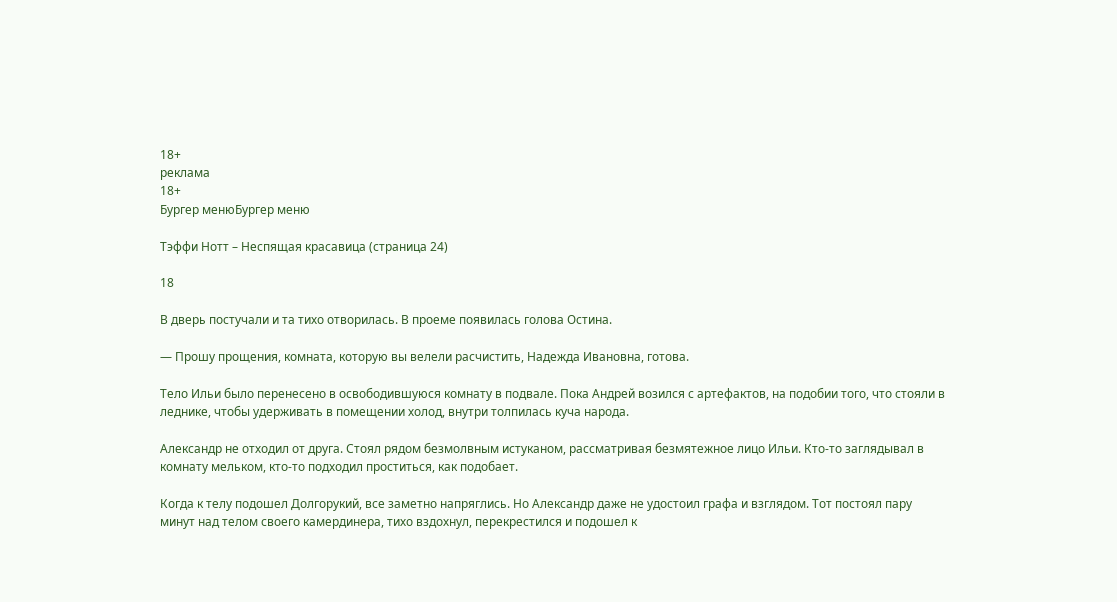18+
реклама
18+
Бургер менюБургер меню

Тэффи Нотт – Неспящая красавица (страница 24)

18

В дверь постучали и та тихо отворилась. В проеме появилась голова Остина.

— Прошу прощения, комната, которую вы велели расчистить, Надежда Ивановна, готова.

Тело Ильи было перенесено в освободившуюся комнату в подвале. Пока Андрей возился с артефактов, на подобии того, что стояли в леднике, чтобы удерживать в помещении холод, внутри толпилась куча народа.

Александр не отходил от друга. Стоял рядом безмолвным истуканом, рассматривая безмятежное лицо Ильи. Кто-то заглядывал в комнату мельком, кто-то подходил проститься, как подобает.

Когда к телу подошел Долгорукий, все заметно напряглись. Но Александр даже не удостоил графа и взглядом. Тот постоял пару минут над телом своего камердинера, тихо вздохнул, перекрестился и подошел к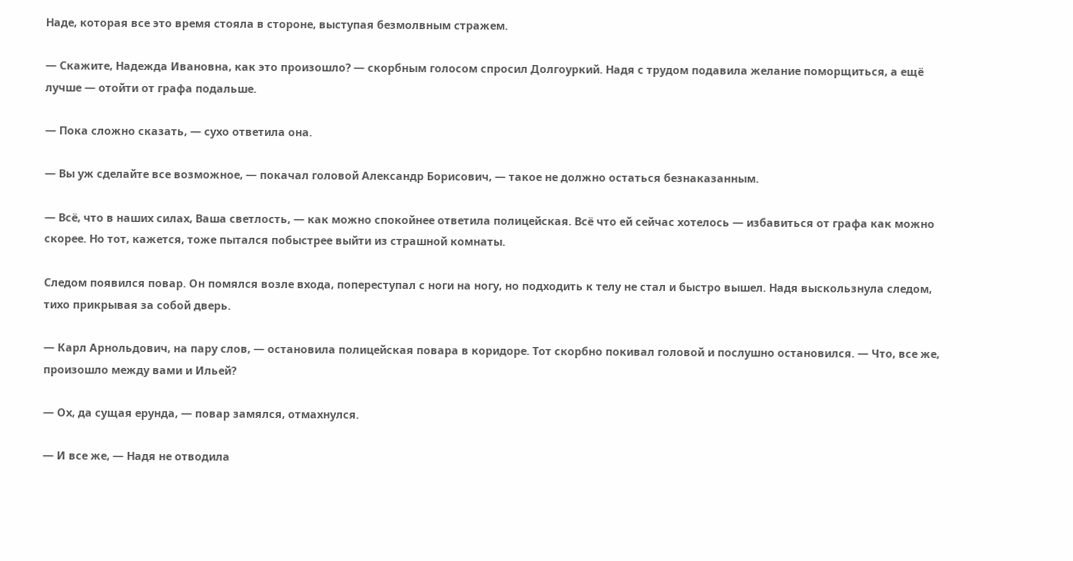Наде, которая все это время стояла в стороне, выступая безмолвным стражем.

— Скажите, Надежда Ивановна, как это произошло? — скорбным голосом спросил Долгоуркий. Надя с трудом подавила желание поморщиться, а ещё лучше — отойти от графа подальше.

— Пока сложно сказать, — сухо ответила она.

— Вы уж сделайте все возможное, — покачал головой Александр Борисович, — такое не должно остаться безнаказанным.

— Всё, что в наших силах, Ваша светлость, — как можно спокойнее ответила полицейская. Всё что ей сейчас хотелось — избавиться от графа как можно скорее. Но тот, кажется, тоже пытался побыстрее выйти из страшной комнаты.

Следом появился повар. Он помялся возле входа, попереступал с ноги на ногу, но подходить к телу не стал и быстро вышел. Надя выскользнула следом, тихо прикрывая за собой дверь.

— Карл Арнольдович, на пару слов, — остановила полицейская повара в коридоре. Тот скорбно покивал головой и послушно остановился. — Что, все же, произошло между вами и Ильей?

— Ох, да сущая ерунда, — повар замялся, отмахнулся.

— И все же, — Надя не отводила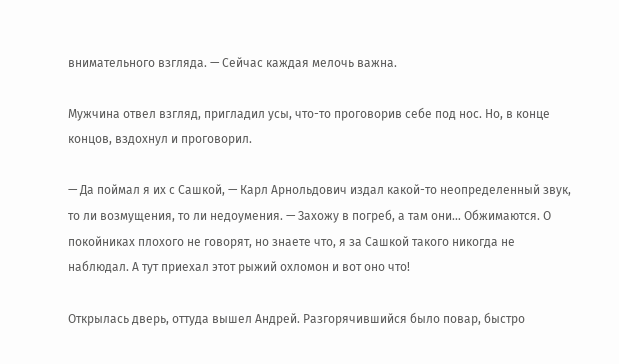внимательного взгляда. — Сейчас каждая мелочь важна.

Мужчина отвел взгляд, пригладил усы, что-то проговорив себе под нос. Но, в конце концов, вздохнул и проговорил.

— Да поймал я их с Сашкой, — Карл Арнольдович издал какой-то неопределенный звук, то ли возмущения, то ли недоумения. — Захожу в погреб, а там они… Обжимаются. О покойниках плохого не говорят, но знаете что, я за Сашкой такого никогда не наблюдал. А тут приехал этот рыжий охломон и вот оно что!

Открылась дверь, оттуда вышел Андрей. Разгорячившийся было повар, быстро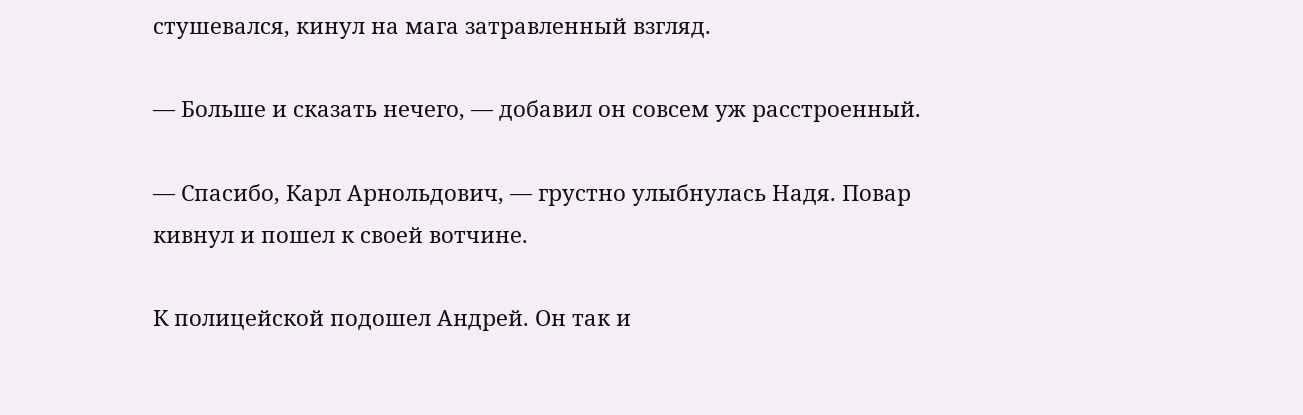стушевался, кинул на мага затравленный взгляд.

— Больше и сказать нечего, — добавил он совсем уж расстроенный.

— Спасибо, Карл Арнольдович, — грустно улыбнулась Надя. Повар кивнул и пошел к своей вотчине.

К полицейской подошел Андрей. Он так и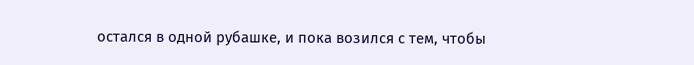остался в одной рубашке, и пока возился с тем, чтобы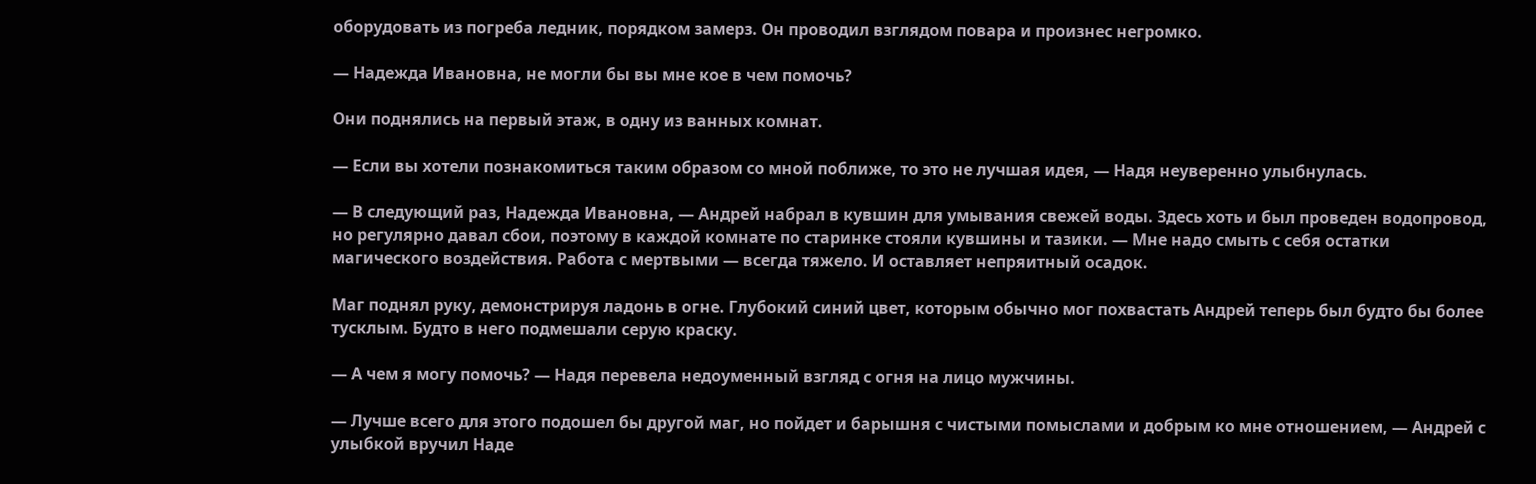оборудовать из погреба ледник, порядком замерз. Он проводил взглядом повара и произнес негромко.

— Надежда Ивановна, не могли бы вы мне кое в чем помочь?

Они поднялись на первый этаж, в одну из ванных комнат.

— Если вы хотели познакомиться таким образом со мной поближе, то это не лучшая идея, — Надя неуверенно улыбнулась.

— В следующий раз, Надежда Ивановна, — Андрей набрал в кувшин для умывания свежей воды. Здесь хоть и был проведен водопровод, но регулярно давал сбои, поэтому в каждой комнате по старинке стояли кувшины и тазики. — Мне надо смыть с себя остатки магического воздействия. Работа с мертвыми — всегда тяжело. И оставляет непряитный осадок.

Маг поднял руку, демонстрируя ладонь в огне. Глубокий синий цвет, которым обычно мог похвастать Андрей теперь был будто бы более тусклым. Будто в него подмешали серую краску.

— А чем я могу помочь? — Надя перевела недоуменный взгляд с огня на лицо мужчины.

— Лучше всего для этого подошел бы другой маг, но пойдет и барышня с чистыми помыслами и добрым ко мне отношением, — Андрей с улыбкой вручил Наде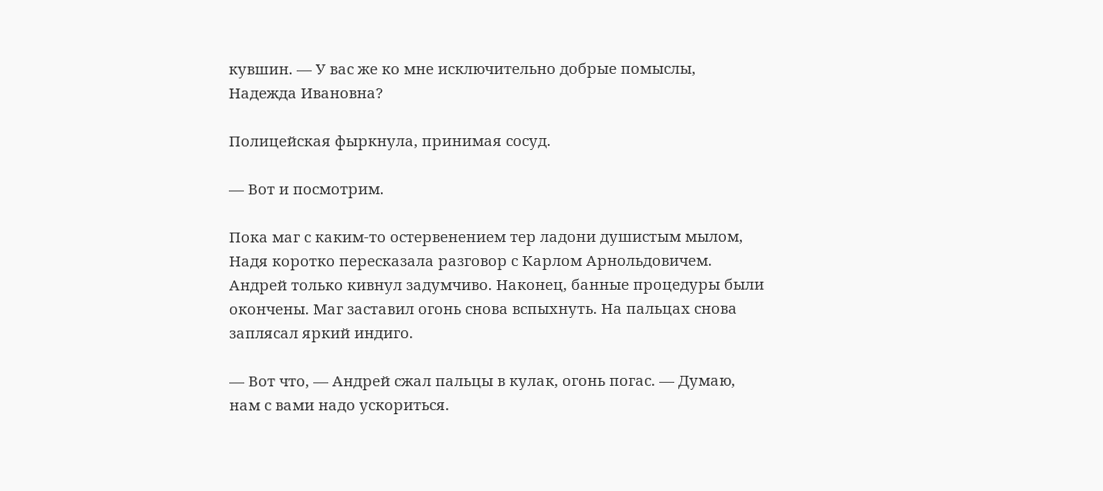кувшин. — У вас же ко мне исключительно добрые помыслы, Надежда Ивановна?

Полицейская фыркнула, принимая сосуд.

— Вот и посмотрим.

Пока маг с каким-то остервенением тер ладони душистым мылом, Надя коротко пересказала разговор с Карлом Арнольдовичем. Андрей только кивнул задумчиво. Наконец, банные процедуры были окончены. Маг заставил огонь снова вспыхнуть. На пальцах снова заплясал яркий индиго.

— Вот что, — Андрей сжал пальцы в кулак, огонь погас. — Думаю, нам с вами надо ускориться.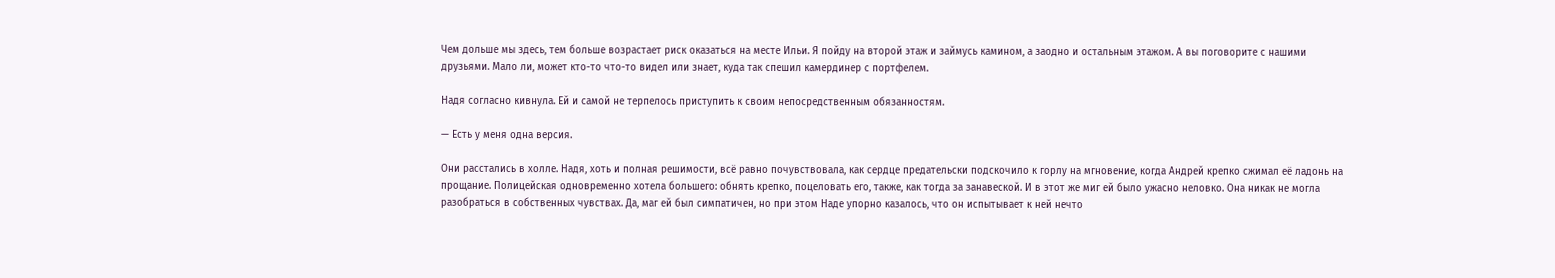Чем дольше мы здесь, тем больше возрастает риск оказаться на месте Ильи. Я пойду на второй этаж и займусь камином, а заодно и остальным этажом. А вы поговорите с нашими друзьями. Мало ли, может кто-то что-то видел или знает, куда так спешил камердинер с портфелем.

Надя согласно кивнула. Ей и самой не терпелось приступить к своим непосредственным обязанностям.

— Есть у меня одна версия.

Они расстались в холле. Надя, хоть и полная решимости, всё равно почувствовала, как сердце предательски подскочило к горлу на мгновение, когда Андрей крепко сжимал её ладонь на прощание. Полицейская одновременно хотела большего: обнять крепко, поцеловать его, также, как тогда за занавеской. И в этот же миг ей было ужасно неловко. Она никак не могла разобраться в собственных чувствах. Да, маг ей был симпатичен, но при этом Наде упорно казалось, что он испытывает к ней нечто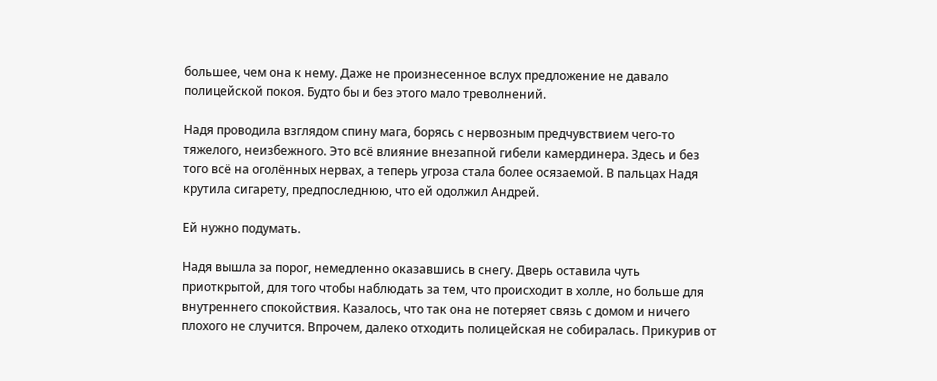большее, чем она к нему. Даже не произнесенное вслух предложение не давало полицейской покоя. Будто бы и без этого мало треволнений.

Надя проводила взглядом спину мага, борясь с нервозным предчувствием чего-то тяжелого, неизбежного. Это всё влияние внезапной гибели камердинера. Здесь и без того всё на оголённых нервах, а теперь угроза стала более осязаемой. В пальцах Надя крутила сигарету, предпоследнюю, что ей одолжил Андрей.

Ей нужно подумать.

Надя вышла за порог, немедленно оказавшись в снегу. Дверь оставила чуть приоткрытой, для того чтобы наблюдать за тем, что происходит в холле, но больше для внутреннего спокойствия. Казалось, что так она не потеряет связь с домом и ничего плохого не случится. Впрочем, далеко отходить полицейская не собиралась. Прикурив от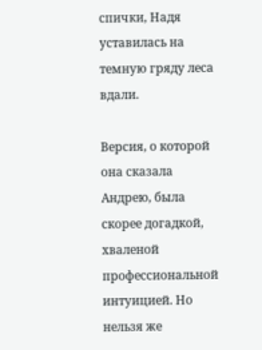спички, Надя уставилась на темную гряду леса вдали.

Версия, о которой она сказала Андрею, была скорее догадкой, хваленой профессиональной интуицией. Но нельзя же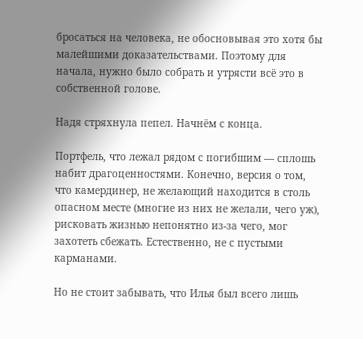бросаться на человека, не обосновывая это хотя бы малейшими доказательствами. Поэтому для начала, нужно было собрать и утрясти всё это в собственной голове.

Надя стряхнула пепел. Начнём с конца.

Портфель, что лежал рядом с погибшим — сплошь набит драгоценностями. Конечно, версия о том, что камердинер, не желающий находится в столь опасном месте (многие из них не желали, чего уж), рисковать жизнью непонятно из-за чего, мог захотеть сбежать. Естественно, не с пустыми карманами.

Но не стоит забывать, что Илья был всего лишь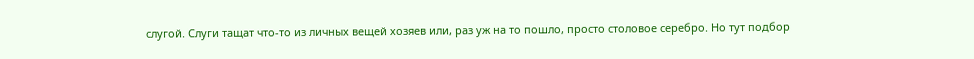слугой. Слуги тащат что-то из личных вещей хозяев или, раз уж на то пошло, просто столовое серебро. Но тут подбор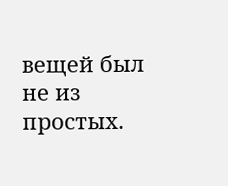вещей был не из простых.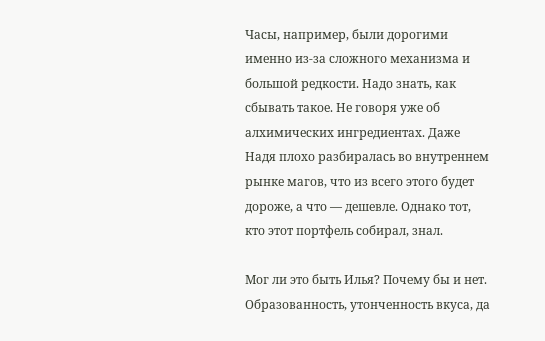Часы, например, были дорогими именно из-за сложного механизма и большой редкости. Надо знать, как сбывать такое. Не говоря уже об алхимических ингредиентах. Даже Надя плохо разбиралась во внутреннем рынке магов, что из всего этого будет дороже, а что — дешевле. Однако тот, кто этот портфель собирал, знал.

Мог ли это быть Илья? Почему бы и нет. Образованность, утонченность вкуса, да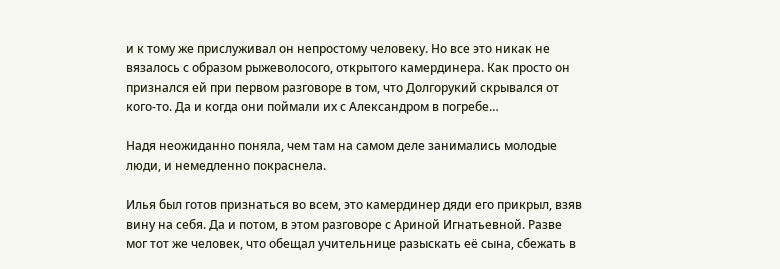и к тому же прислуживал он непростому человеку. Но все это никак не вязалось с образом рыжеволосого, открытого камердинера. Как просто он признался ей при первом разговоре в том, что Долгорукий скрывался от кого-то. Да и когда они поймали их с Александром в погребе…

Надя неожиданно поняла, чем там на самом деле занимались молодые люди, и немедленно покраснела.

Илья был готов признаться во всем, это камердинер дяди его прикрыл, взяв вину на себя. Да и потом, в этом разговоре с Ариной Игнатьевной. Разве мог тот же человек, что обещал учительнице разыскать её сына, сбежать в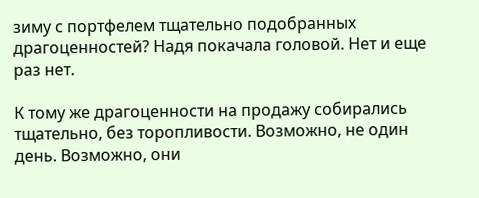зиму с портфелем тщательно подобранных драгоценностей? Надя покачала головой. Нет и еще раз нет.

К тому же драгоценности на продажу собирались тщательно, без торопливости. Возможно, не один день. Возможно, они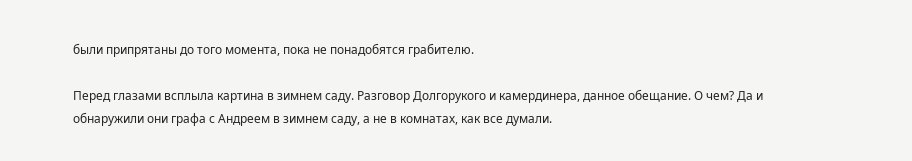были припрятаны до того момента, пока не понадобятся грабителю.

Перед глазами всплыла картина в зимнем саду. Разговор Долгорукого и камердинера, данное обещание. О чем? Да и обнаружили они графа с Андреем в зимнем саду, а не в комнатах, как все думали.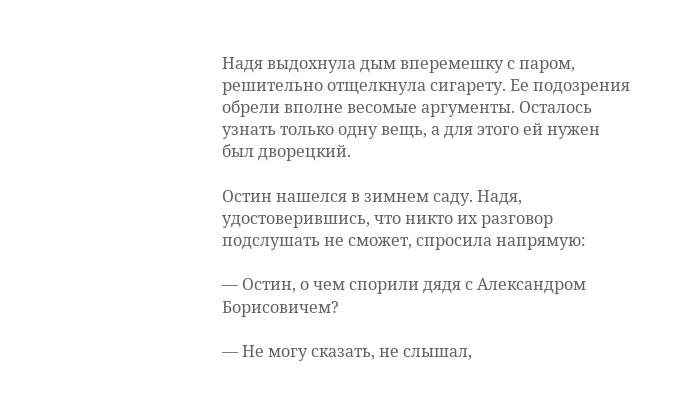Надя выдохнула дым вперемешку с паром, решительно отщелкнула сигарету. Ее подозрения обрели вполне весомые аргументы. Осталось узнать только одну вещь, а для этого ей нужен был дворецкий.

Остин нашелся в зимнем саду. Надя, удостоверившись, что никто их разговор подслушать не сможет, спросила напрямую:

— Остин, о чем спорили дядя с Александром Борисовичем?

— Не могу сказать, не слышал,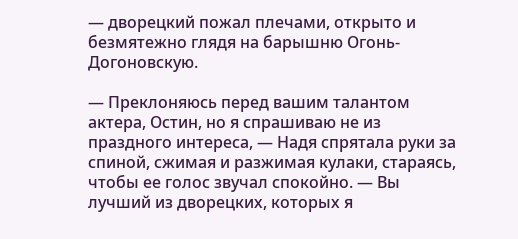— дворецкий пожал плечами, открыто и безмятежно глядя на барышню Огонь-Догоновскую.

— Преклоняюсь перед вашим талантом актера, Остин, но я спрашиваю не из праздного интереса, — Надя спрятала руки за спиной, сжимая и разжимая кулаки, стараясь, чтобы ее голос звучал спокойно. — Вы лучший из дворецких, которых я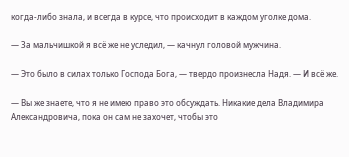когда-либо знала, и всегда в курсе, что происходит в каждом уголке дома.

— За мальчишкой я всё же не уследил, — качнул головой мужчина.

— Это было в силах только Господа Бога, — твердо произнесла Надя. — И всё же.

— Вы же знаете, что я не имею право это обсуждать. Никакие дела Владимира Александровича, пока он сам не захочет, чтобы это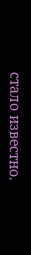стало известно.